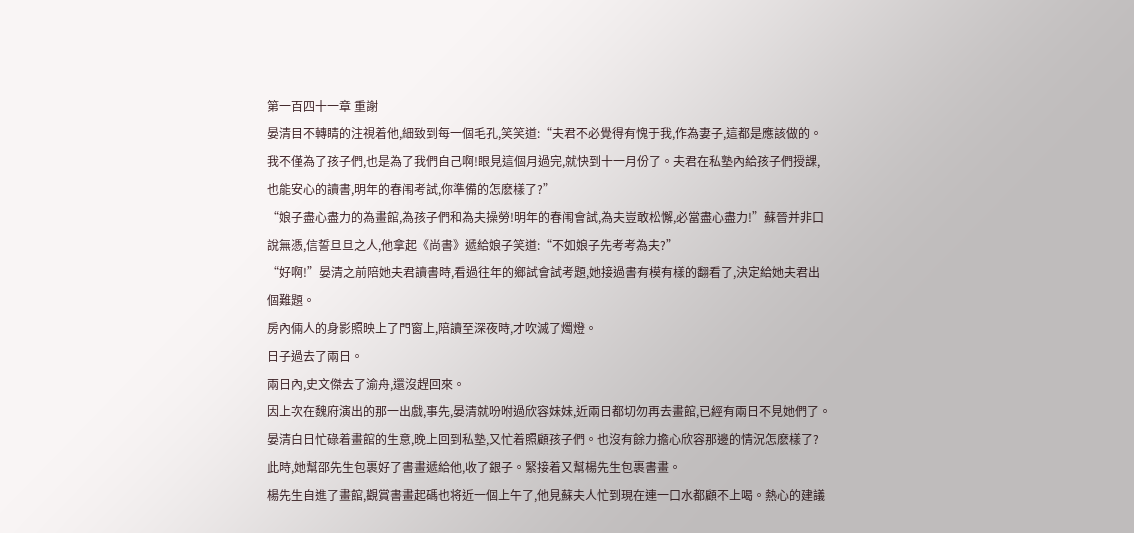第一百四十一章 重謝
晏清目不轉睛的注視着他,細致到每一個毛孔,笑笑道:“夫君不必覺得有愧于我,作為妻子,這都是應該做的。我不僅為了孩子們,也是為了我們自己啊!眼見這個月過完,就快到十一月份了。夫君在私塾內給孩子們授課,也能安心的讀書,明年的春闱考試,你準備的怎麽樣了?”
“娘子盡心盡力的為畫館,為孩子們和為夫操勞!明年的春闱會試,為夫豈敢松懈,必當盡心盡力!”蘇晉并非口說無憑,信誓旦旦之人,他拿起《尚書》遞給娘子笑道:“不如娘子先考考為夫?”
“好啊!”晏清之前陪她夫君讀書時,看過往年的鄉試會試考題,她接過書有模有樣的翻看了,決定給她夫君出個難題。
房內倆人的身影照映上了門窗上,陪讀至深夜時,才吹滅了燭燈。
日子過去了兩日。
兩日內,史文傑去了渝舟,還沒趕回來。
因上次在魏府演出的那一出戲,事先,晏清就吩咐過欣容妹妹,近兩日都切勿再去畫館,已經有兩日不見她們了。
晏清白日忙碌着畫館的生意,晚上回到私塾,又忙着照顧孩子們。也沒有餘力擔心欣容那邊的情況怎麽樣了?
此時,她幫邵先生包裹好了書畫遞給他,收了銀子。緊接着又幫楊先生包裹書畫。
楊先生自進了畫館,觀賞書畫起碼也将近一個上午了,他見蘇夫人忙到現在連一口水都顧不上喝。熱心的建議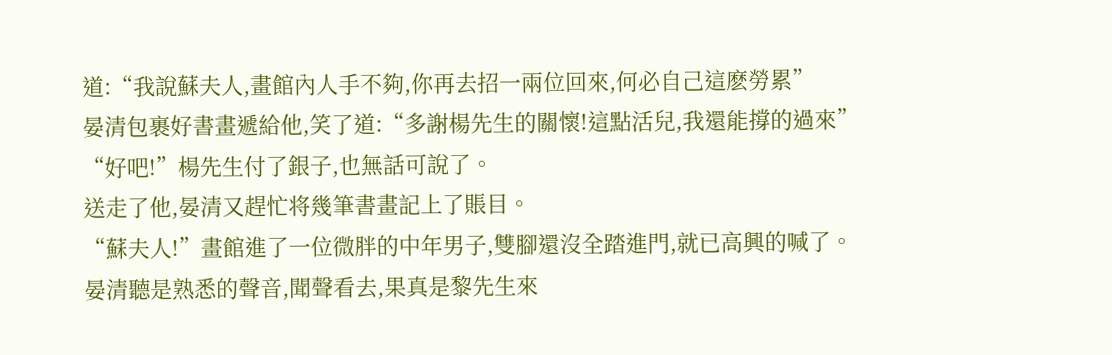道:“我說蘇夫人,畫館內人手不夠,你再去招一兩位回來,何必自己這麽勞累”
晏清包裹好書畫遞給他,笑了道:“多謝楊先生的關懷!這點活兒,我還能撐的過來”
“好吧!”楊先生付了銀子,也無話可說了。
送走了他,晏清又趕忙将幾筆書畫記上了賬目。
“蘇夫人!”畫館進了一位微胖的中年男子,雙腳還沒全踏進門,就已高興的喊了。
晏清聽是熟悉的聲音,聞聲看去,果真是黎先生來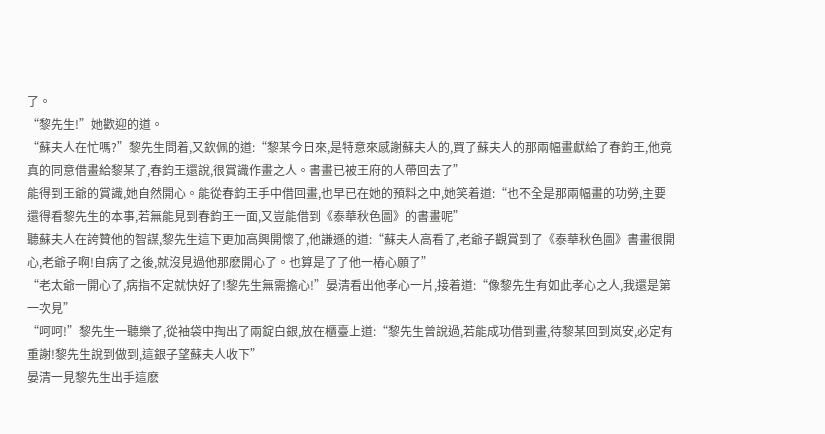了。
“黎先生!”她歡迎的道。
“蘇夫人在忙嗎?”黎先生問着,又欽佩的道:“黎某今日來,是特意來感謝蘇夫人的,買了蘇夫人的那兩幅畫獻給了春鈞王,他竟真的同意借畫給黎某了,春鈞王還說,很賞識作畫之人。書畫已被王府的人帶回去了”
能得到王爺的賞識,她自然開心。能從春鈞王手中借回畫,也早已在她的預料之中,她笑着道:“也不全是那兩幅畫的功勞,主要還得看黎先生的本事,若無能見到春鈞王一面,又豈能借到《泰華秋色圖》的書畫呢”
聽蘇夫人在誇贊他的智謀,黎先生這下更加高興開懷了,他謙遜的道:“蘇夫人高看了,老爺子觀賞到了《泰華秋色圖》書畫很開心,老爺子啊!自病了之後,就沒見過他那麽開心了。也算是了了他一樁心願了”
“老太爺一開心了,病指不定就快好了!黎先生無需擔心!”晏清看出他孝心一片,接着道:“像黎先生有如此孝心之人,我還是第一次見”
“呵呵!”黎先生一聽樂了,從袖袋中掏出了兩錠白銀,放在櫃臺上道:“黎先生曾說過,若能成功借到畫,待黎某回到岚安,必定有重謝!黎先生說到做到,這銀子望蘇夫人收下”
晏清一見黎先生出手這麽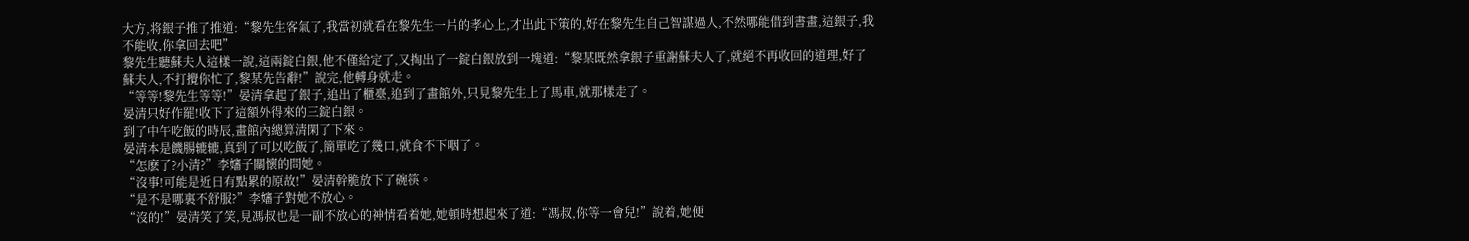大方,将銀子推了推道:“黎先生客氣了,我當初就看在黎先生一片的孝心上,才出此下策的,好在黎先生自己智謀過人,不然哪能借到書畫,這銀子,我不能收,你拿回去吧”
黎先生聽蘇夫人這樣一說,這兩錠白銀,他不僅給定了,又掏出了一錠白銀放到一塊道:“黎某既然拿銀子重謝蘇夫人了,就絕不再收回的道理,好了蘇夫人,不打攪你忙了,黎某先告辭!”說完,他轉身就走。
“等等!黎先生等等!”晏清拿起了銀子,追出了櫃臺,追到了畫館外,只見黎先生上了馬車,就那樣走了。
晏清只好作罷!收下了這額外得來的三錠白銀。
到了中午吃飯的時辰,畫館內總算清閑了下來。
晏清本是饑腸辘辘,真到了可以吃飯了,簡單吃了幾口,就食不下咽了。
“怎麽了?小清?”李嬸子關懷的問她。
“沒事!可能是近日有點累的原故!”晏清幹脆放下了碗筷。
“是不是哪裏不舒服?”李嬸子對她不放心。
“沒的!”晏清笑了笑,見馮叔也是一副不放心的神情看着她,她頓時想起來了道:“馮叔,你等一會兒!”說着,她便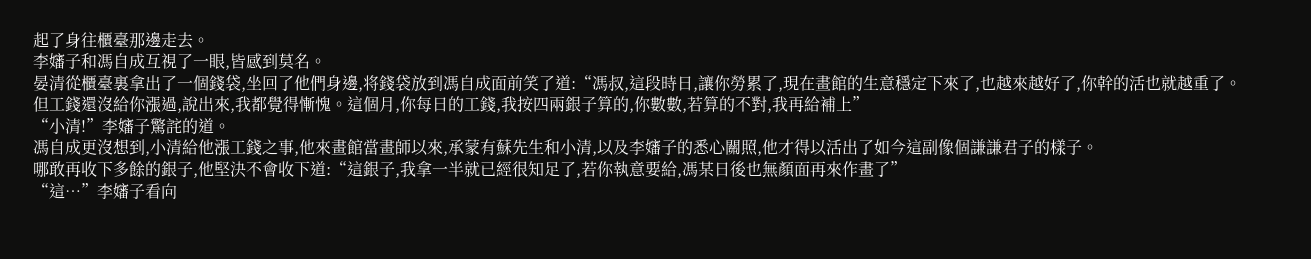起了身往櫃臺那邊走去。
李嬸子和馮自成互視了一眼,皆感到莫名。
晏清從櫃臺裏拿出了一個錢袋,坐回了他們身邊,将錢袋放到馮自成面前笑了道:“馮叔,這段時日,讓你勞累了,現在畫館的生意穩定下來了,也越來越好了,你幹的活也就越重了。但工錢還沒給你漲過,說出來,我都覺得慚愧。這個月,你每日的工錢,我按四兩銀子算的,你數數,若算的不對,我再給補上”
“小清!”李嬸子驚詫的道。
馮自成更沒想到,小清給他漲工錢之事,他來畫館當畫師以來,承蒙有蘇先生和小清,以及李嬸子的悉心關照,他才得以活出了如今這副像個謙謙君子的樣子。
哪敢再收下多餘的銀子,他堅決不會收下道:“這銀子,我拿一半就已經很知足了,若你執意要給,馮某日後也無顏面再來作畫了”
“這…”李嬸子看向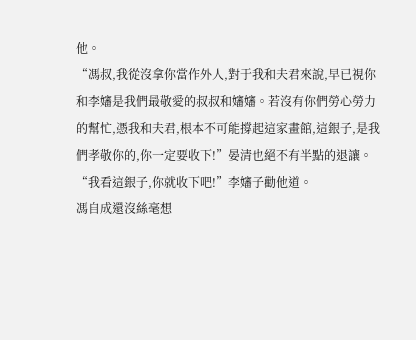他。
“馮叔,我從沒拿你當作外人,對于我和夫君來說,早已視你和李嬸是我們最敬愛的叔叔和嬸嬸。若沒有你們勞心勞力的幫忙,憑我和夫君,根本不可能撐起這家畫館,這銀子,是我們孝敬你的,你一定要收下!”晏清也絕不有半點的退讓。
“我看這銀子,你就收下吧!”李嬸子勸他道。
馮自成還沒絲毫想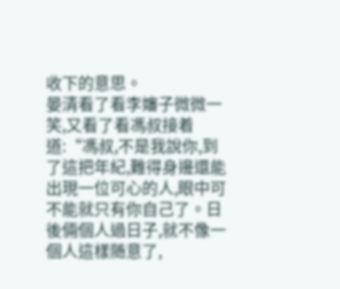收下的意思。
晏清看了看李嬸子微微一笑,又看了看馮叔接着道:“馮叔,不是我說你,到了這把年紀,難得身邊還能出現一位可心的人,眼中可不能就只有你自己了。日後倆個人過日子,就不像一個人這樣随意了,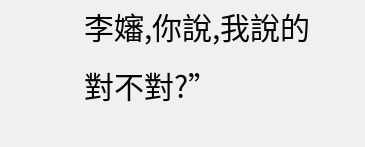李嬸,你說,我說的對不對?”